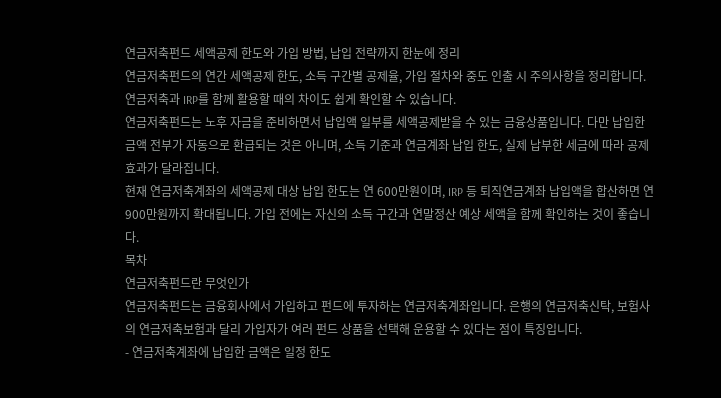연금저축펀드 세액공제 한도와 가입 방법, 납입 전략까지 한눈에 정리
연금저축펀드의 연간 세액공제 한도, 소득 구간별 공제율, 가입 절차와 중도 인출 시 주의사항을 정리합니다. 연금저축과 IRP를 함께 활용할 때의 차이도 쉽게 확인할 수 있습니다.
연금저축펀드는 노후 자금을 준비하면서 납입액 일부를 세액공제받을 수 있는 금융상품입니다. 다만 납입한 금액 전부가 자동으로 환급되는 것은 아니며, 소득 기준과 연금계좌 납입 한도, 실제 납부한 세금에 따라 공제 효과가 달라집니다.
현재 연금저축계좌의 세액공제 대상 납입 한도는 연 600만원이며, IRP 등 퇴직연금계좌 납입액을 합산하면 연 900만원까지 확대됩니다. 가입 전에는 자신의 소득 구간과 연말정산 예상 세액을 함께 확인하는 것이 좋습니다.
목차
연금저축펀드란 무엇인가
연금저축펀드는 금융회사에서 가입하고 펀드에 투자하는 연금저축계좌입니다. 은행의 연금저축신탁, 보험사의 연금저축보험과 달리 가입자가 여러 펀드 상품을 선택해 운용할 수 있다는 점이 특징입니다.
- 연금저축계좌에 납입한 금액은 일정 한도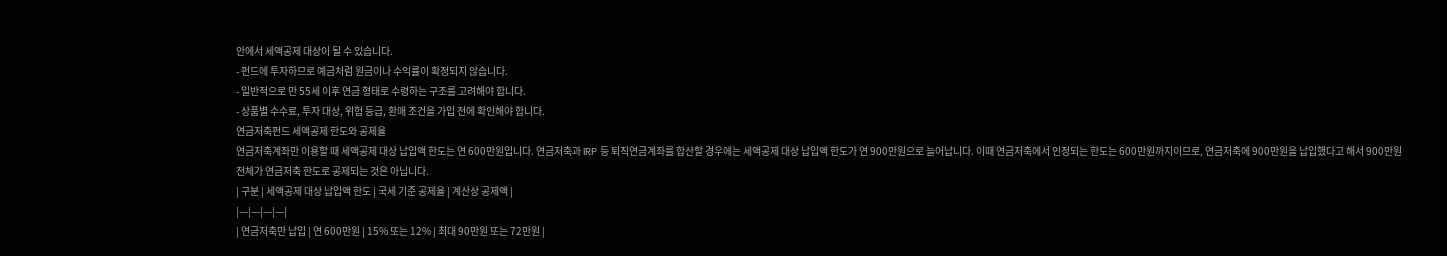안에서 세액공제 대상이 될 수 있습니다.
- 펀드에 투자하므로 예금처럼 원금이나 수익률이 확정되지 않습니다.
- 일반적으로 만 55세 이후 연금 형태로 수령하는 구조를 고려해야 합니다.
- 상품별 수수료, 투자 대상, 위험 등급, 환매 조건을 가입 전에 확인해야 합니다.
연금저축펀드 세액공제 한도와 공제율
연금저축계좌만 이용할 때 세액공제 대상 납입액 한도는 연 600만원입니다. 연금저축과 IRP 등 퇴직연금계좌를 합산할 경우에는 세액공제 대상 납입액 한도가 연 900만원으로 늘어납니다. 이때 연금저축에서 인정되는 한도는 600만원까지이므로, 연금저축에 900만원을 납입했다고 해서 900만원 전체가 연금저축 한도로 공제되는 것은 아닙니다.
| 구분 | 세액공제 대상 납입액 한도 | 국세 기준 공제율 | 계산상 공제액 |
|---|---|---|---|
| 연금저축만 납입 | 연 600만원 | 15% 또는 12% | 최대 90만원 또는 72만원 |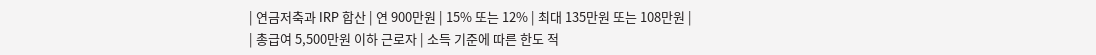| 연금저축과 IRP 합산 | 연 900만원 | 15% 또는 12% | 최대 135만원 또는 108만원 |
| 총급여 5,500만원 이하 근로자 | 소득 기준에 따른 한도 적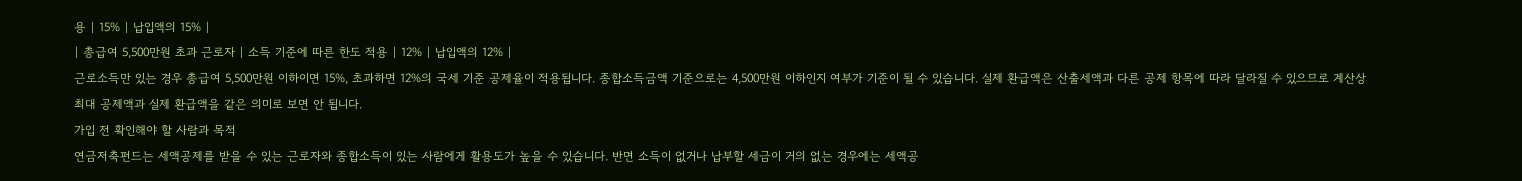용 | 15% | 납입액의 15% |
| 총급여 5,500만원 초과 근로자 | 소득 기준에 따른 한도 적용 | 12% | 납입액의 12% |
근로소득만 있는 경우 총급여 5,500만원 이하이면 15%, 초과하면 12%의 국세 기준 공제율이 적용됩니다. 종합소득금액 기준으로는 4,500만원 이하인지 여부가 기준이 될 수 있습니다. 실제 환급액은 산출세액과 다른 공제 항목에 따라 달라질 수 있으므로 계산상 최대 공제액과 실제 환급액을 같은 의미로 보면 안 됩니다.
가입 전 확인해야 할 사람과 목적
연금저축펀드는 세액공제를 받을 수 있는 근로자와 종합소득이 있는 사람에게 활용도가 높을 수 있습니다. 반면 소득이 없거나 납부할 세금이 거의 없는 경우에는 세액공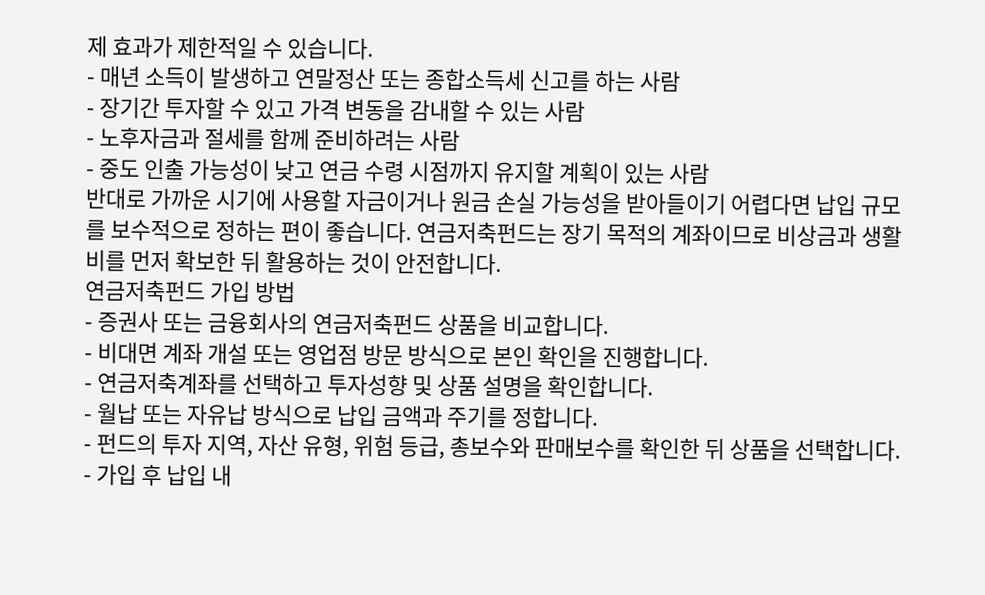제 효과가 제한적일 수 있습니다.
- 매년 소득이 발생하고 연말정산 또는 종합소득세 신고를 하는 사람
- 장기간 투자할 수 있고 가격 변동을 감내할 수 있는 사람
- 노후자금과 절세를 함께 준비하려는 사람
- 중도 인출 가능성이 낮고 연금 수령 시점까지 유지할 계획이 있는 사람
반대로 가까운 시기에 사용할 자금이거나 원금 손실 가능성을 받아들이기 어렵다면 납입 규모를 보수적으로 정하는 편이 좋습니다. 연금저축펀드는 장기 목적의 계좌이므로 비상금과 생활비를 먼저 확보한 뒤 활용하는 것이 안전합니다.
연금저축펀드 가입 방법
- 증권사 또는 금융회사의 연금저축펀드 상품을 비교합니다.
- 비대면 계좌 개설 또는 영업점 방문 방식으로 본인 확인을 진행합니다.
- 연금저축계좌를 선택하고 투자성향 및 상품 설명을 확인합니다.
- 월납 또는 자유납 방식으로 납입 금액과 주기를 정합니다.
- 펀드의 투자 지역, 자산 유형, 위험 등급, 총보수와 판매보수를 확인한 뒤 상품을 선택합니다.
- 가입 후 납입 내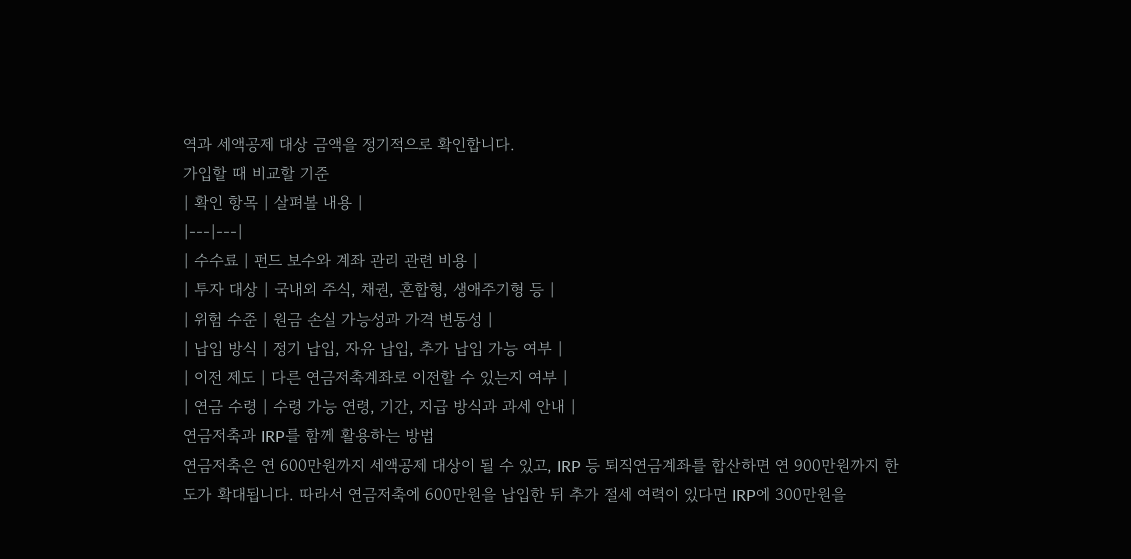역과 세액공제 대상 금액을 정기적으로 확인합니다.
가입할 때 비교할 기준
| 확인 항목 | 살펴볼 내용 |
|---|---|
| 수수료 | 펀드 보수와 계좌 관리 관련 비용 |
| 투자 대상 | 국내외 주식, 채권, 혼합형, 생애주기형 등 |
| 위험 수준 | 원금 손실 가능성과 가격 변동성 |
| 납입 방식 | 정기 납입, 자유 납입, 추가 납입 가능 여부 |
| 이전 제도 | 다른 연금저축계좌로 이전할 수 있는지 여부 |
| 연금 수령 | 수령 가능 연령, 기간, 지급 방식과 과세 안내 |
연금저축과 IRP를 함께 활용하는 방법
연금저축은 연 600만원까지 세액공제 대상이 될 수 있고, IRP 등 퇴직연금계좌를 합산하면 연 900만원까지 한도가 확대됩니다. 따라서 연금저축에 600만원을 납입한 뒤 추가 절세 여력이 있다면 IRP에 300만원을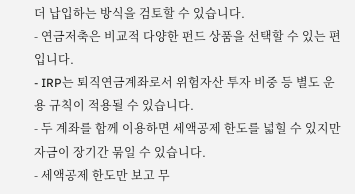더 납입하는 방식을 검토할 수 있습니다.
- 연금저축은 비교적 다양한 펀드 상품을 선택할 수 있는 편입니다.
- IRP는 퇴직연금계좌로서 위험자산 투자 비중 등 별도 운용 규칙이 적용될 수 있습니다.
- 두 계좌를 함께 이용하면 세액공제 한도를 넓힐 수 있지만 자금이 장기간 묶일 수 있습니다.
- 세액공제 한도만 보고 무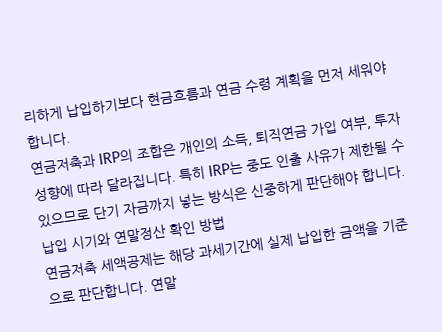리하게 납입하기보다 현금흐름과 연금 수령 계획을 먼저 세워야 합니다.
연금저축과 IRP의 조합은 개인의 소득, 퇴직연금 가입 여부, 투자 성향에 따라 달라집니다. 특히 IRP는 중도 인출 사유가 제한될 수 있으므로 단기 자금까지 넣는 방식은 신중하게 판단해야 합니다.
납입 시기와 연말정산 확인 방법
연금저축 세액공제는 해당 과세기간에 실제 납입한 금액을 기준으로 판단합니다. 연말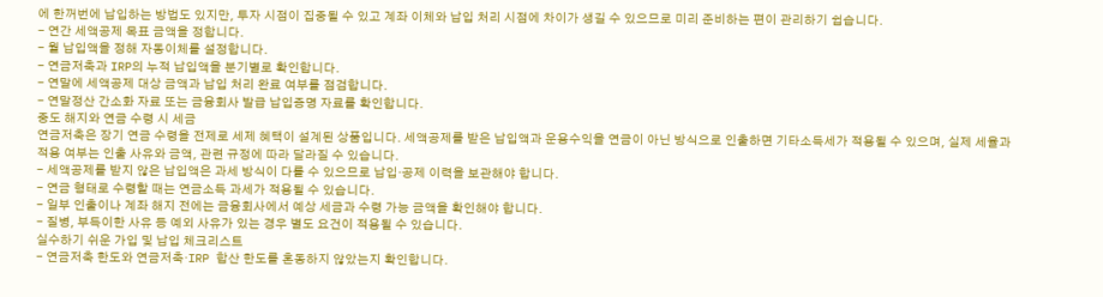에 한꺼번에 납입하는 방법도 있지만, 투자 시점이 집중될 수 있고 계좌 이체와 납입 처리 시점에 차이가 생길 수 있으므로 미리 준비하는 편이 관리하기 쉽습니다.
- 연간 세액공제 목표 금액을 정합니다.
- 월 납입액을 정해 자동이체를 설정합니다.
- 연금저축과 IRP의 누적 납입액을 분기별로 확인합니다.
- 연말에 세액공제 대상 금액과 납입 처리 완료 여부를 점검합니다.
- 연말정산 간소화 자료 또는 금융회사 발급 납입증명 자료를 확인합니다.
중도 해지와 연금 수령 시 세금
연금저축은 장기 연금 수령을 전제로 세제 혜택이 설계된 상품입니다. 세액공제를 받은 납입액과 운용수익을 연금이 아닌 방식으로 인출하면 기타소득세가 적용될 수 있으며, 실제 세율과 적용 여부는 인출 사유와 금액, 관련 규정에 따라 달라질 수 있습니다.
- 세액공제를 받지 않은 납입액은 과세 방식이 다를 수 있으므로 납입·공제 이력을 보관해야 합니다.
- 연금 형태로 수령할 때는 연금소득 과세가 적용될 수 있습니다.
- 일부 인출이나 계좌 해지 전에는 금융회사에서 예상 세금과 수령 가능 금액을 확인해야 합니다.
- 질병, 부득이한 사유 등 예외 사유가 있는 경우 별도 요건이 적용될 수 있습니다.
실수하기 쉬운 가입 및 납입 체크리스트
- 연금저축 한도와 연금저축·IRP 합산 한도를 혼동하지 않았는지 확인합니다.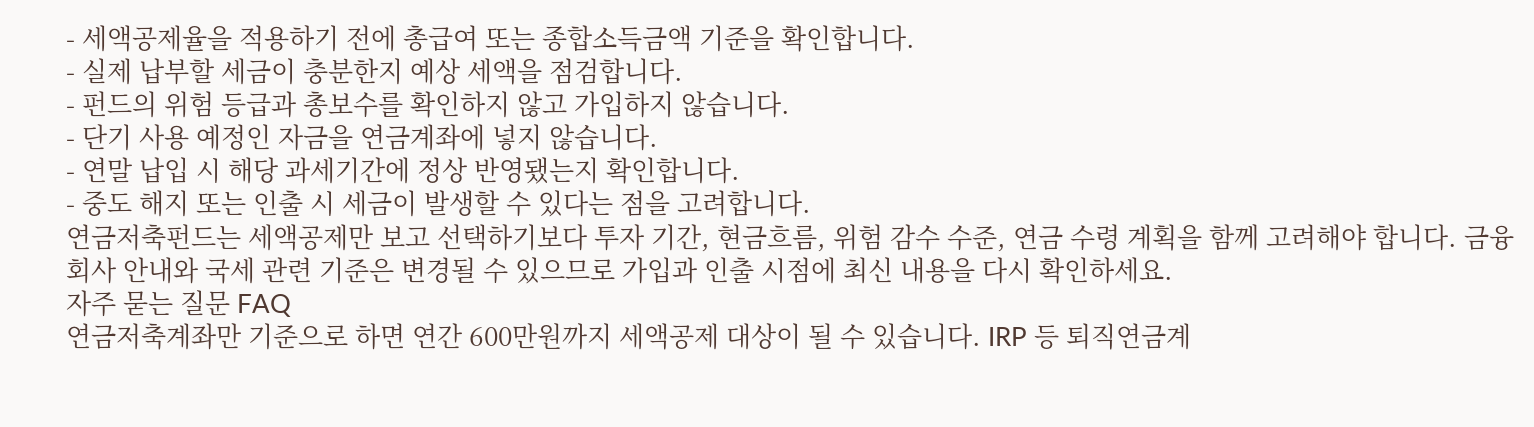- 세액공제율을 적용하기 전에 총급여 또는 종합소득금액 기준을 확인합니다.
- 실제 납부할 세금이 충분한지 예상 세액을 점검합니다.
- 펀드의 위험 등급과 총보수를 확인하지 않고 가입하지 않습니다.
- 단기 사용 예정인 자금을 연금계좌에 넣지 않습니다.
- 연말 납입 시 해당 과세기간에 정상 반영됐는지 확인합니다.
- 중도 해지 또는 인출 시 세금이 발생할 수 있다는 점을 고려합니다.
연금저축펀드는 세액공제만 보고 선택하기보다 투자 기간, 현금흐름, 위험 감수 수준, 연금 수령 계획을 함께 고려해야 합니다. 금융회사 안내와 국세 관련 기준은 변경될 수 있으므로 가입과 인출 시점에 최신 내용을 다시 확인하세요.
자주 묻는 질문 FAQ
연금저축계좌만 기준으로 하면 연간 600만원까지 세액공제 대상이 될 수 있습니다. IRP 등 퇴직연금계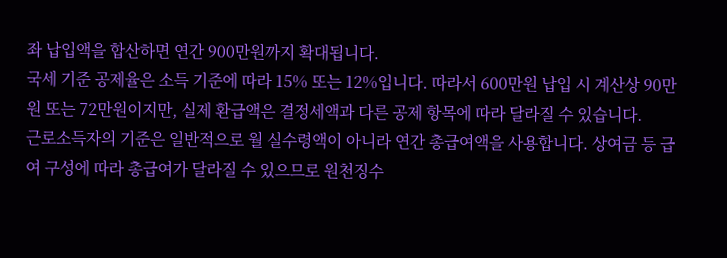좌 납입액을 합산하면 연간 900만원까지 확대됩니다.
국세 기준 공제율은 소득 기준에 따라 15% 또는 12%입니다. 따라서 600만원 납입 시 계산상 90만원 또는 72만원이지만, 실제 환급액은 결정세액과 다른 공제 항목에 따라 달라질 수 있습니다.
근로소득자의 기준은 일반적으로 월 실수령액이 아니라 연간 총급여액을 사용합니다. 상여금 등 급여 구성에 따라 총급여가 달라질 수 있으므로 원천징수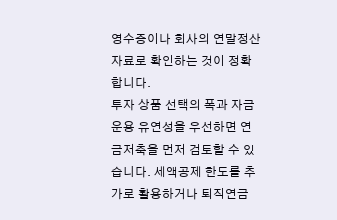영수증이나 회사의 연말정산 자료로 확인하는 것이 정확합니다.
투자 상품 선택의 폭과 자금 운용 유연성을 우선하면 연금저축을 먼저 검토할 수 있습니다. 세액공제 한도를 추가로 활용하거나 퇴직연금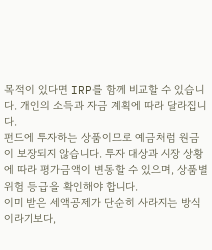목적이 있다면 IRP를 함께 비교할 수 있습니다. 개인의 소득과 자금 계획에 따라 달라집니다.
펀드에 투자하는 상품이므로 예금처럼 원금이 보장되지 않습니다. 투자 대상과 시장 상황에 따라 평가금액이 변동할 수 있으며, 상품별 위험 등급을 확인해야 합니다.
이미 받은 세액공제가 단순히 사라지는 방식이라기보다,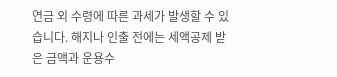연금 외 수령에 따른 과세가 발생할 수 있습니다. 해지나 인출 전에는 세액공제 받은 금액과 운용수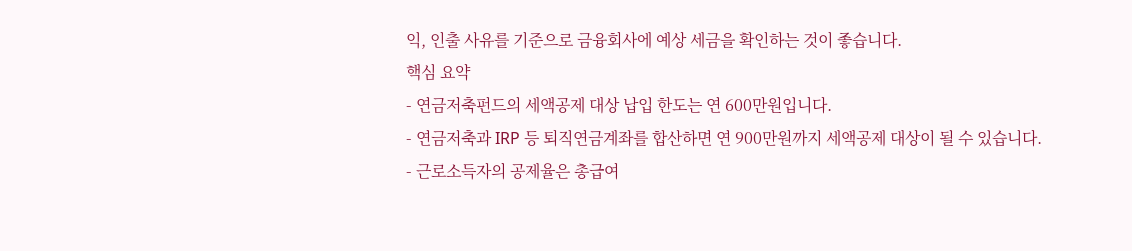익, 인출 사유를 기준으로 금융회사에 예상 세금을 확인하는 것이 좋습니다.
핵심 요약
- 연금저축펀드의 세액공제 대상 납입 한도는 연 600만원입니다.
- 연금저축과 IRP 등 퇴직연금계좌를 합산하면 연 900만원까지 세액공제 대상이 될 수 있습니다.
- 근로소득자의 공제율은 총급여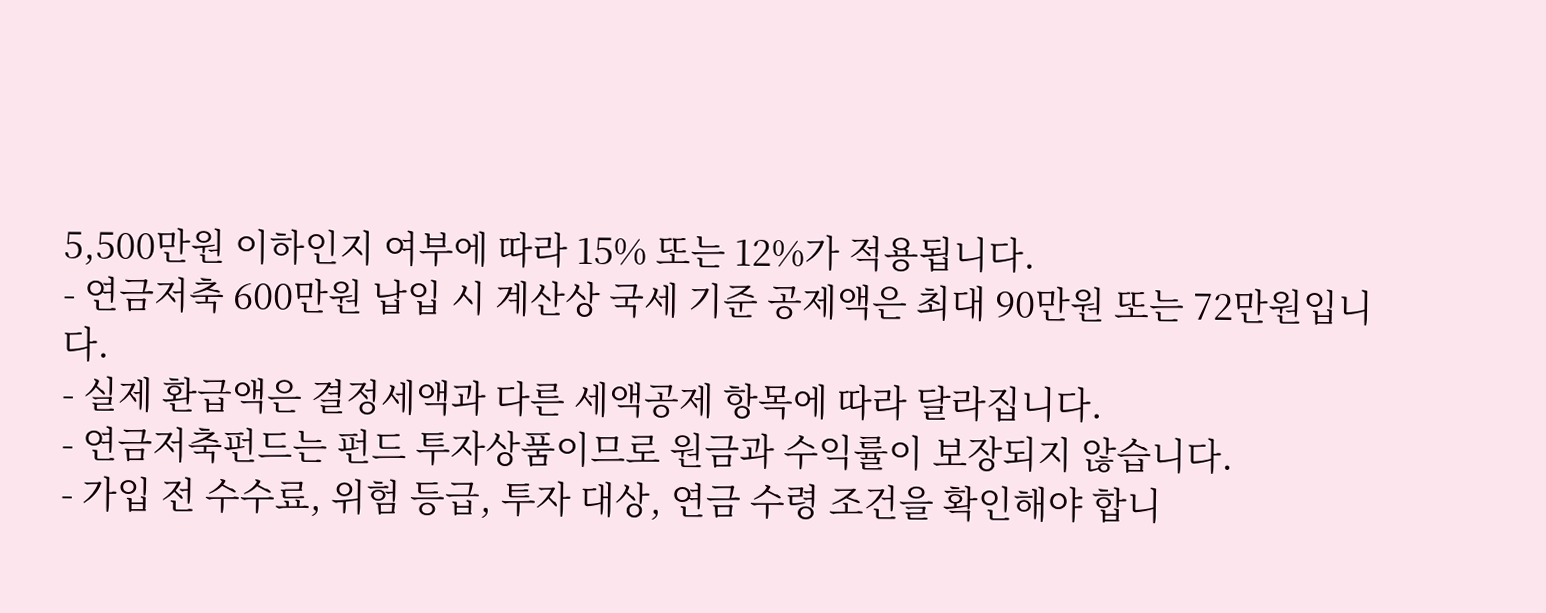5,500만원 이하인지 여부에 따라 15% 또는 12%가 적용됩니다.
- 연금저축 600만원 납입 시 계산상 국세 기준 공제액은 최대 90만원 또는 72만원입니다.
- 실제 환급액은 결정세액과 다른 세액공제 항목에 따라 달라집니다.
- 연금저축펀드는 펀드 투자상품이므로 원금과 수익률이 보장되지 않습니다.
- 가입 전 수수료, 위험 등급, 투자 대상, 연금 수령 조건을 확인해야 합니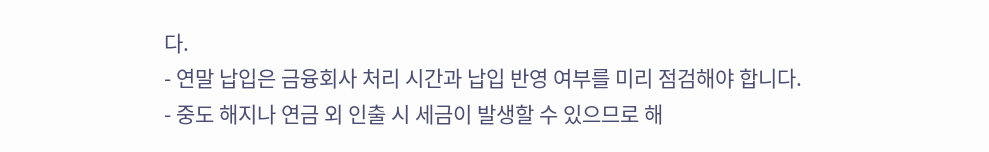다.
- 연말 납입은 금융회사 처리 시간과 납입 반영 여부를 미리 점검해야 합니다.
- 중도 해지나 연금 외 인출 시 세금이 발생할 수 있으므로 해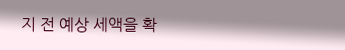지 전 예상 세액을 확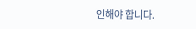인해야 합니다.